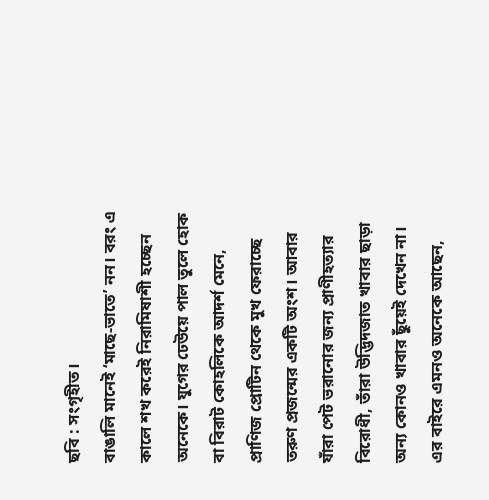ছবি : সংগৃহীত।
বাঙালি মানেই ‘মাছে-ভাতে’ নন। বরং এ কালে শখ করেই নিরামিষাশী হচ্ছেন অনেকে। যুগের ঢেউয়ে পাল তুলে হোক বা বিরাট কোহলিকে আদর্শ মেনে, প্রাণিজ প্রোটিন থেকে মুখ ফেরাচ্ছে তরুণ প্রজন্মের একটি অংশ। আবার যাঁরা পেট ভরানোর জন্য প্রাণীহত্যার বিরোধী, তাঁরা উদ্ভিদজাত খাবার ছাড়া অন্য কোনও খাবার ছুঁয়েই দেখেন না। এর বাইরে এমনও অনেকে আছেন,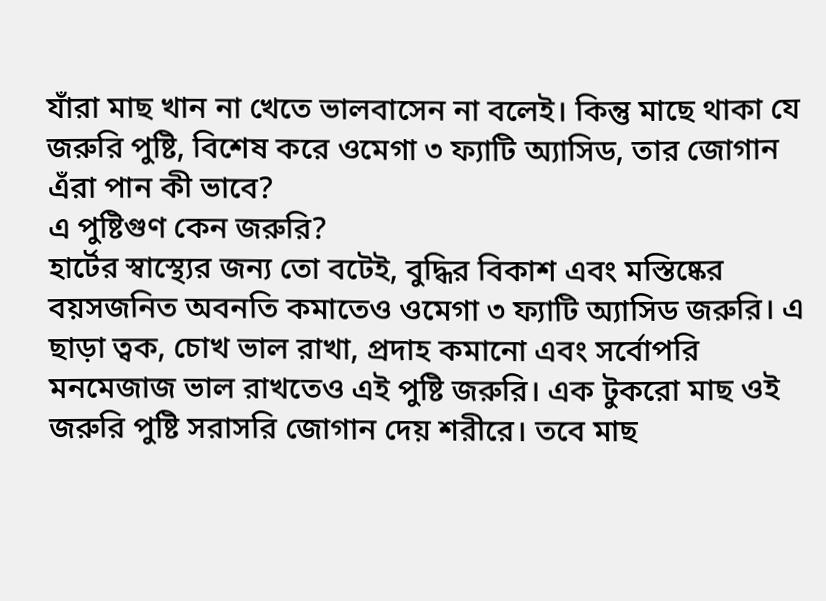যাঁরা মাছ খান না খেতে ভালবাসেন না বলেই। কিন্তু মাছে থাকা যে জরুরি পুষ্টি, বিশেষ করে ওমেগা ৩ ফ্যাটি অ্যাসিড, তার জোগান এঁরা পান কী ভাবে?
এ পুষ্টিগুণ কেন জরুরি?
হার্টের স্বাস্থ্যের জন্য তো বটেই, বুদ্ধির বিকাশ এবং মস্তিষ্কের বয়সজনিত অবনতি কমাতেও ওমেগা ৩ ফ্যাটি অ্যাসিড জরুরি। এ ছাড়া ত্বক, চোখ ভাল রাখা, প্রদাহ কমানো এবং সর্বোপরি মনমেজাজ ভাল রাখতেও এই পুষ্টি জরুরি। এক টুকরো মাছ ওই জরুরি পুষ্টি সরাসরি জোগান দেয় শরীরে। তবে মাছ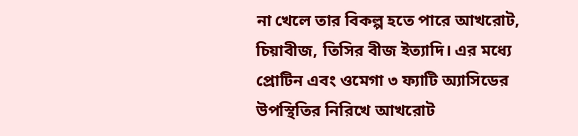না খেলে তার বিকল্প হতে পারে আখরোট, চিয়াবীজ, তিসির বীজ ইত্যাদি। এর মধ্যে প্রোটিন এবং ওমেগা ৩ ফ্যাটি অ্যাসিডের উপস্থিতির নিরিখে আখরোট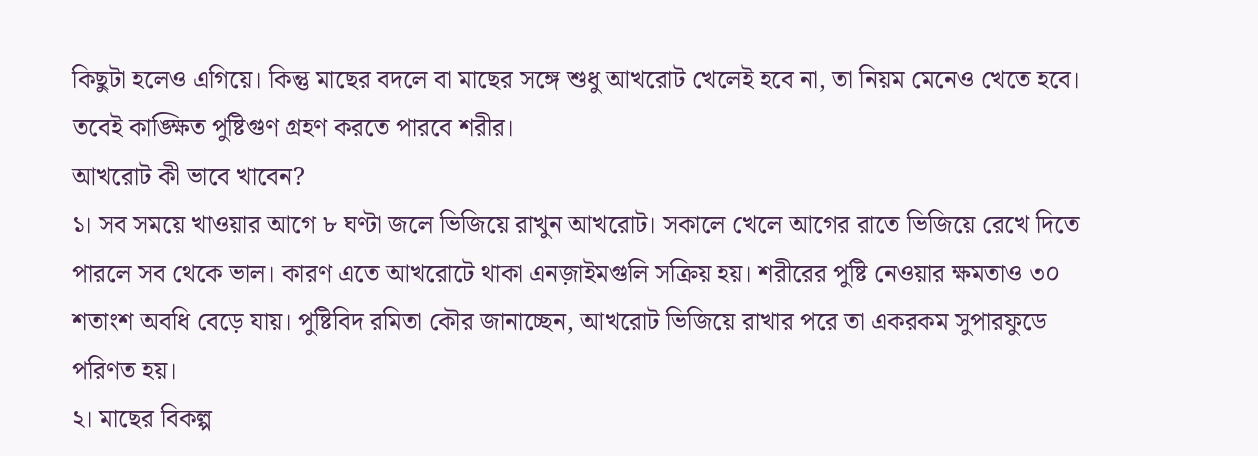কিছুটা হলেও এগিয়ে। কিন্তু মাছের বদলে বা মাছের সঙ্গে শুধু আখরোট খেলেই হবে না, তা নিয়ম মেনেও খেতে হবে। তবেই কাঙ্ক্ষিত পুষ্টিগুণ গ্রহণ করতে পারবে শরীর।
আখরোট কী ভাবে খাবেন?
১। সব সময়ে খাওয়ার আগে ৮ ঘণ্টা জলে ভিজিয়ে রাখুন আখরোট। সকালে খেলে আগের রাতে ভিজিয়ে রেখে দিতে পারলে সব থেকে ভাল। কারণ এতে আখরোটে থাকা এনজ়াইমগুলি সক্রিয় হয়। শরীরের পুষ্টি নেওয়ার ক্ষমতাও ৩০ শতাংশ অবধি বেড়ে যায়। পুষ্টিবিদ রমিতা কৌর জানাচ্ছেন, আখরোট ভিজিয়ে রাখার পরে তা একরকম সুপারফুডে পরিণত হয়।
২। মাছের বিকল্প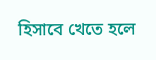হিসাবে খেতে হলে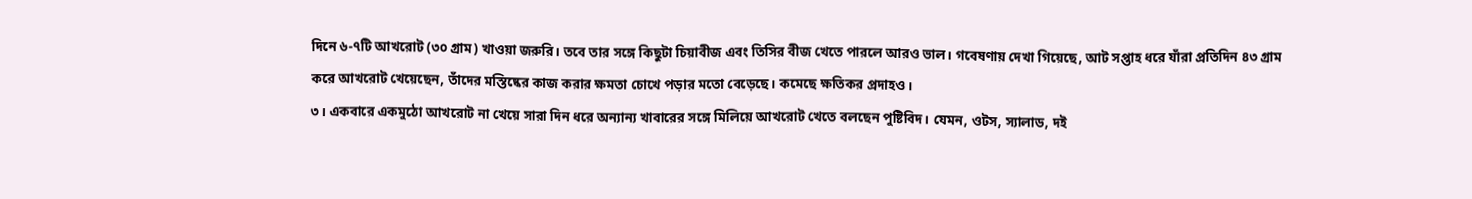দিনে ৬-৭টি আখরোট (৩০ গ্রাম) খাওয়া জরুরি। তবে তার সঙ্গে কিছুটা চিয়াবীজ এবং তিসির বীজ খেতে পারলে আরও ভাল। গবেষণায় দেখা গিয়েছে, আট সপ্তাহ ধরে যাঁরা প্রতিদিন ৪৩ গ্রাম করে আখরোট খেয়েছেন, তাঁদের মস্তিষ্কের কাজ করার ক্ষমতা চোখে পড়ার মতো বেড়েছে। কমেছে ক্ষতিকর প্রদাহও।
৩। একবারে একমুঠো আখরোট না খেয়ে সারা দিন ধরে অন্যান্য খাবারের সঙ্গে মিলিয়ে আখরোট খেতে বলছেন পুষ্টিবিদ। যেমন, ওটস, স্যালাড, দই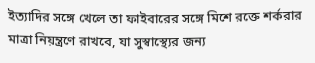ইত্যাদির সঙ্গে খেলে তা ফাইবারের সঙ্গে মিশে রক্তে শর্করার মাত্রা নিয়ন্ত্রণে রাখবে, যা সুস্বাস্থ্যের জন্য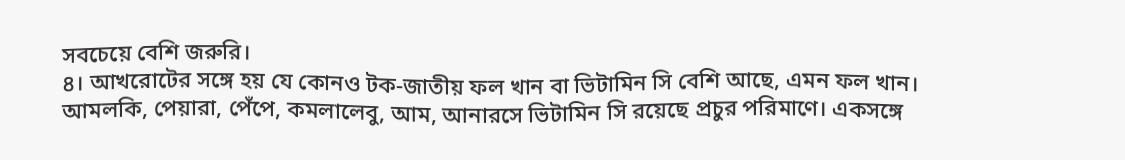সবচেয়ে বেশি জরুরি।
৪। আখরোটের সঙ্গে হয় যে কোনও টক-জাতীয় ফল খান বা ভিটামিন সি বেশি আছে, এমন ফল খান। আমলকি, পেয়ারা, পেঁপে, কমলালেবু, আম, আনারসে ভিটামিন সি রয়েছে প্রচুর পরিমাণে। একসঙ্গে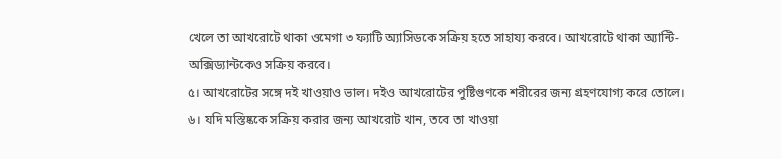খেলে তা আখরোটে থাকা ওমেগা ৩ ফ্যাটি অ্যাসিডকে সক্রিয় হতে সাহায্য করবে। আখরোটে থাকা অ্যান্টি-অক্সিড্যান্টকেও সক্রিয় করবে।
৫। আখরোটের সঙ্গে দই খাওয়াও ভাল। দইও আখরোটের পুষ্টিগুণকে শরীরের জন্য গ্রহণযোগ্য করে তোলে।
৬। যদি মস্তিষ্ককে সক্রিয় করার জন্য আখরোট খান, তবে তা খাওয়া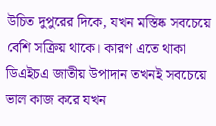উচিত দুপুরের দিকে, যখন মস্তিষ্ক সবচেয়ে বেশি সক্রিয় থাকে। কারণ এতে থাকা ডিএইচএ জাতীয় উপাদান তখনই সবচেয়ে ভাল কাজ করে যখন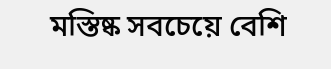মস্তিষ্ক সবচেয়ে বেশি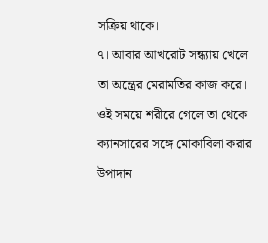সক্রিয় থাকে।
৭। আবার আখরোট সন্ধ্যায় খেলে তা অন্ত্রের মেরামতির কাজ করে। ওই সময়ে শরীরে গেলে তা থেকে ক্যানসারের সঙ্গে মোকাবিলা করার উপাদান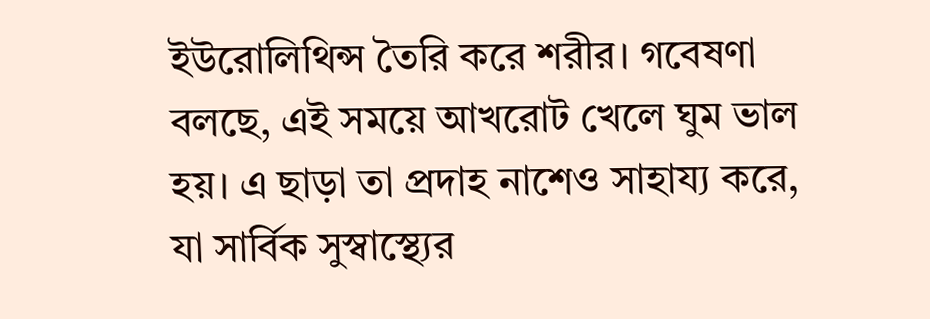ইউরোলিথিন্স তৈরি করে শরীর। গবেষণা বলছে, এই সময়ে আখরোট খেলে ঘুম ভাল হয়। এ ছাড়া তা প্রদাহ নাশেও সাহায্য করে, যা সার্বিক সুস্বাস্থ্যের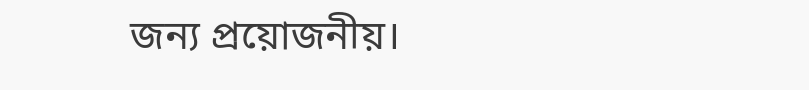জন্য প্রয়োজনীয়।